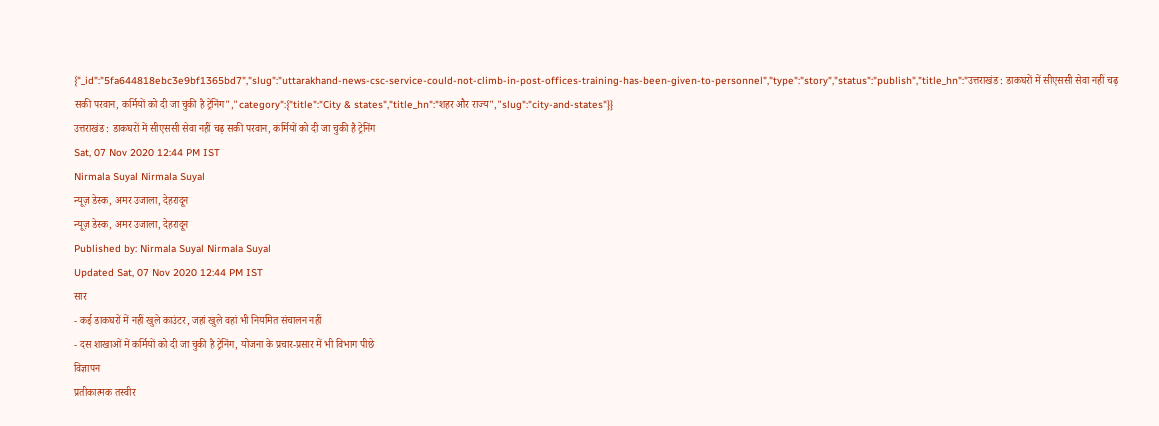{"_id":"5fa644818ebc3e9bf1365bd7","slug":"uttarakhand-news-csc-service-could-not-climb-in-post-offices-training-has-been-given-to-personnel","type":"story","status":"publish","title_hn":"उत्तराखंड : डाकघरों में सीएससी सेवा नहीं चढ़ सकी परवान, कर्मियों को दी जा चुकी है ट्रेनिंग","category":{"title":"City & states","title_hn":"शहर और राज्य","slug":"city-and-states"}}
उत्तराखंड : डाकघरों में सीएससी सेवा नहीं चढ़ सकी परवान, कर्मियों को दी जा चुकी है ट्रेनिंग
Sat, 07 Nov 2020 12:44 PM IST
Nirmala Suyal Nirmala Suyal
न्यूज़ डेस्क, अमर उजाला, देहरादून
न्यूज़ डेस्क, अमर उजाला, देहरादून
Published by: Nirmala Suyal Nirmala Suyal
Updated Sat, 07 Nov 2020 12:44 PM IST
सार
- कई डाकघरों में नहीं खुले काउंटर, जहां खुले वहां भी नियमित संचालन नहीं
- दस शाखाओं में कर्मियों को दी जा चुकी है ट्रेनिंग, योजना के प्रचार-प्रसार में भी विभाग पीछे
विज्ञापन
प्रतीकात्मक तस्वीर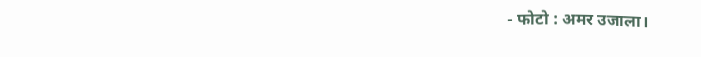- फोटो : अमर उजाला।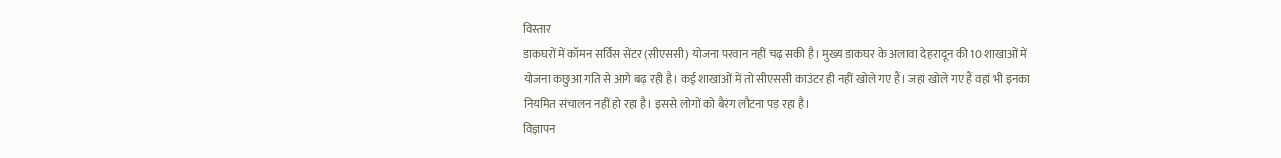विस्तार
डाकघरों में कॉमन सर्विस सेंटर (सीएससी) योजना परवान नहीं चढ़ सकी है। मुख्य डाकघर के अलावा देहरादून की 10 शाखाओं में योजना कछुआ गति से आगे बढ़ रही है। कई शाखाओं में तो सीएससी काउंटर ही नहीं खोले गए हैं। जहां खोले गए हैं वहां भी इनका नियमित संचालन नहीं हो रहा है। इससे लोगों को बैरंग लौटना पड़ रहा है।
विज्ञापन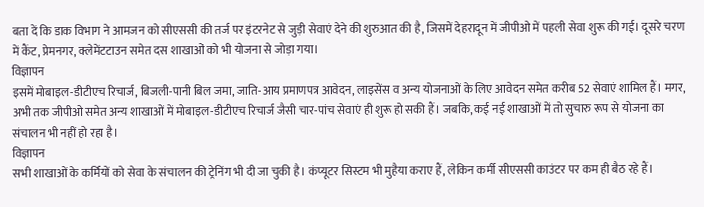बता दें कि डाक विभाग ने आमजन को सीएससी की तर्ज पर इंटरनेट से जुड़ी सेवाएं देने की शुरुआत की है, जिसमें देहरादून में जीपीओ में पहली सेवा शुरू की गई। दूसरे चरण में कैंट, प्रेमनगर, क्लेमेंटटाउन समेत दस शाखाओं को भी योजना से जोड़ा गया।
विज्ञापन
इसमें मोबाइल-डीटीएच रिचार्ज, बिजली-पानी बिल जमा, जाति-आय प्रमाणपत्र आवेदन, लाइसेंस व अन्य योजनाओं के लिए आवेदन समेत करीब 52 सेवाएं शामिल हैं। मगर, अभी तक जीपीओ समेत अन्य शाखाओं में मोबाइल-डीटीएच रिचार्ज जैसी चार-पांच सेवाएं ही शुरू हो सकी हैं। जबकि, कई नई शाखाओं में तो सुचारु रूप से योजना का संचालन भी नहीं हो रहा है।
विज्ञापन
सभी शाखाओं के कर्मियों को सेवा के संचालन की ट्रेनिंग भी दी जा चुकी है। कंप्यूटर सिस्टम भी मुहैया कराए हैं, लेकिन कर्मी सीएससी काउंटर पर कम ही बैठ रहे हैं।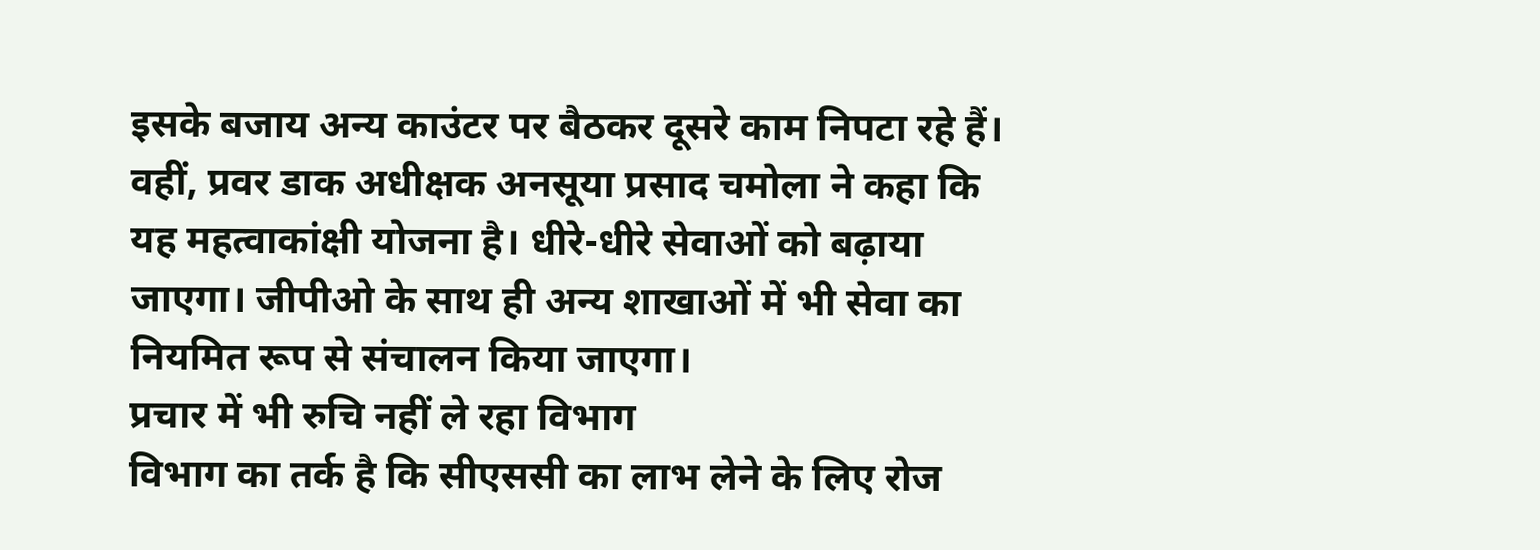इसके बजाय अन्य काउंटर पर बैठकर दूसरे काम निपटा रहे हैं। वहीं, प्रवर डाक अधीक्षक अनसूया प्रसाद चमोला ने कहा कि यह महत्वाकांक्षी योजना है। धीरे-धीरे सेवाओं को बढ़ाया जाएगा। जीपीओ के साथ ही अन्य शाखाओं में भी सेवा का नियमित रूप से संचालन किया जाएगा।
प्रचार में भी रुचि नहीं ले रहा विभाग
विभाग का तर्क है कि सीएससी का लाभ लेने के लिए रोज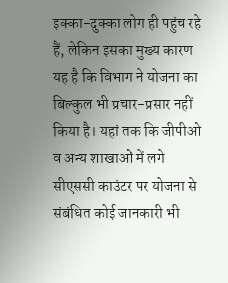इक्का-दुक्का लोग ही पहुंच रहे हैं, लेकिन इसका मुख्य कारण यह है कि विभाग ने योजना का बिल्कुल भी प्रचार-प्रसार नहीं किया है। यहां तक कि जीपीओ व अन्य शाखाओं में लगे सीएससी काउंटर पर योजना से संबंधित कोई जानकारी भी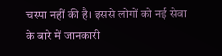चस्पा नहीं की है। इससे लोगों को नई सेवा के बारे में जानकारी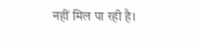नहीं मिल पा रही है।